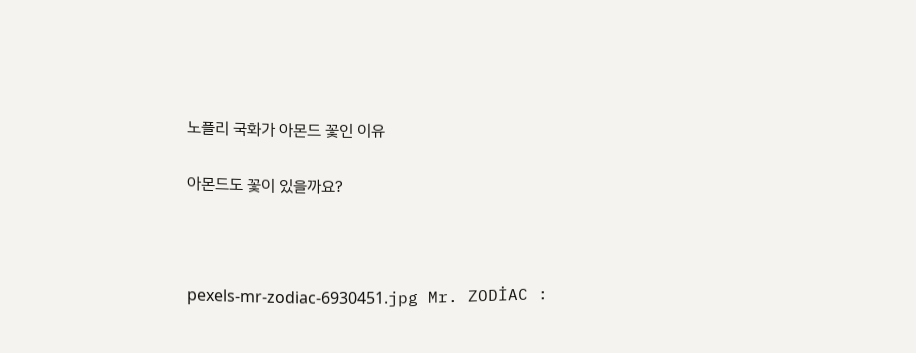노플리 국화가 아몬드 꽃인 이유

아몬드도 꽃이 있을까요?



pexels-mr-zodi̇ac-6930451.jpg Mr. ZODİAC :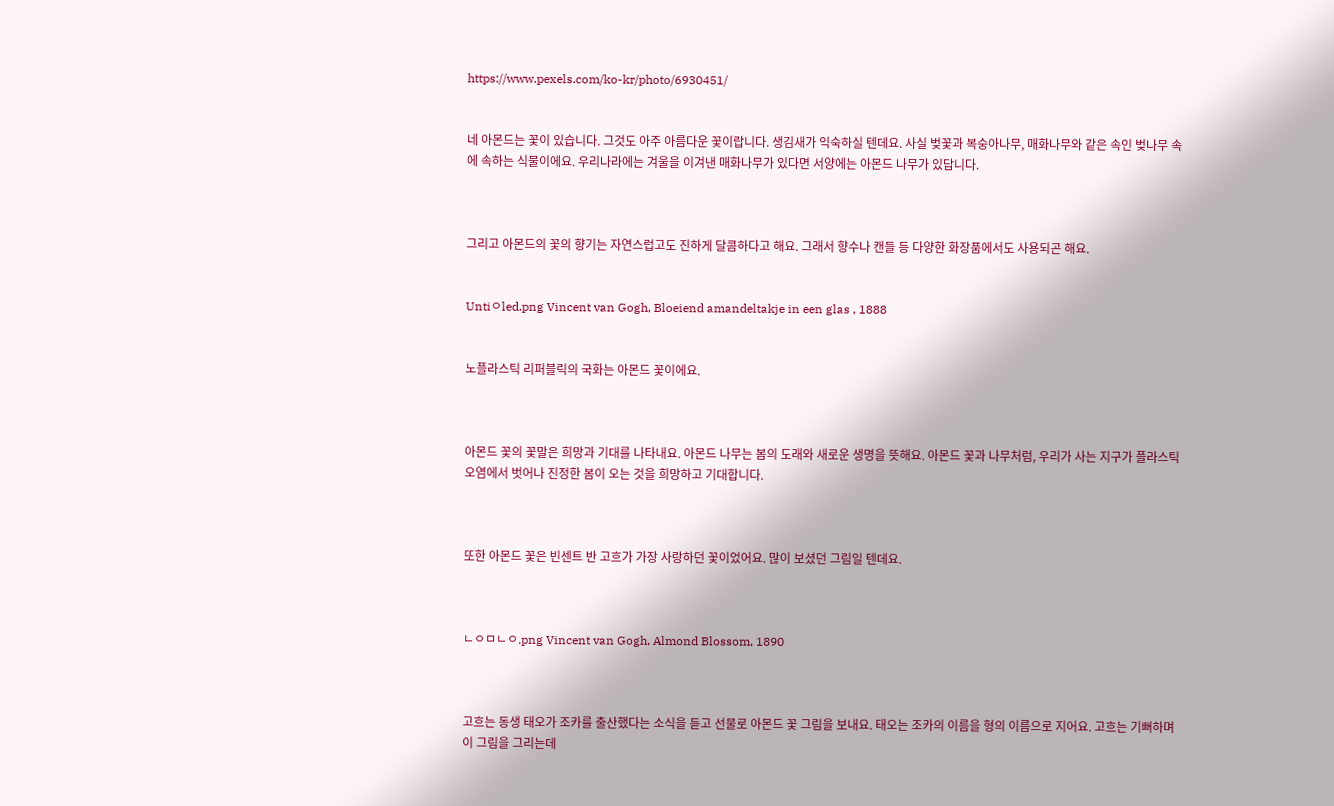https://www.pexels.com/ko-kr/photo/6930451/


네 아몬드는 꽃이 있습니다. 그것도 아주 아름다운 꽃이랍니다. 생김새가 익숙하실 텐데요. 사실 벚꽃과 복숭아나무, 매화나무와 같은 속인 벚나무 속에 속하는 식물이에요. 우리나라에는 겨울을 이겨낸 매화나무가 있다면 서양에는 아몬드 나무가 있답니다.



그리고 아몬드의 꽃의 향기는 자연스럽고도 진하게 달콤하다고 해요. 그래서 향수나 캔들 등 다양한 화장품에서도 사용되곤 해요.


Untiㅇled.png Vincent van Gogh, Bloeiend amandeltakje in een glas , 1888


노플라스틱 리퍼블릭의 국화는 아몬드 꽃이에요.



아몬드 꽃의 꽃말은 희망과 기대를 나타내요. 아몬드 나무는 봄의 도래와 새로운 생명을 뜻해요. 아몬드 꽃과 나무처럼, 우리가 사는 지구가 플라스틱 오염에서 벗어나 진정한 봄이 오는 것을 희망하고 기대합니다.



또한 아몬드 꽃은 빈센트 반 고흐가 가장 사랑하던 꽃이었어요. 많이 보셨던 그림일 텐데요.



ㄴㅇㅁㄴㅇ.png Vincent van Gogh, Almond Blossom, 1890



고흐는 동생 태오가 조카를 출산했다는 소식을 듣고 선물로 아몬드 꽃 그림을 보내요. 태오는 조카의 이름을 형의 이름으로 지어요. 고흐는 기뻐하며 이 그림을 그리는데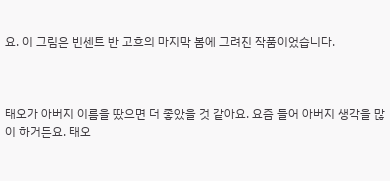요. 이 그림은 빈센트 반 고흐의 마지막 봄에 그려진 작품이었습니다.



태오가 아버지 이름을 땄으면 더 좋았을 것 같아요. 요즘 들어 아버지 생각을 많이 하거든요. 태오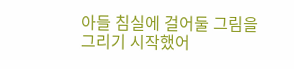아들 침실에 걸어둘 그림을 그리기 시작했어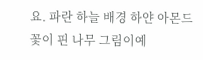요. 파란 하늘 배경 하얀 아몬드 꽃이 핀 나무 그림이예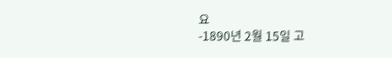요
-1890년 2월 15일 고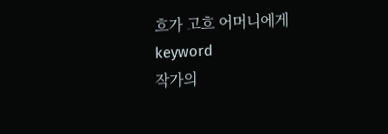흐가 고흐 어머니에게
keyword
작가의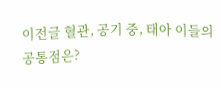이전글 혈관, 공기 중, 태아 이들의 공통점은?